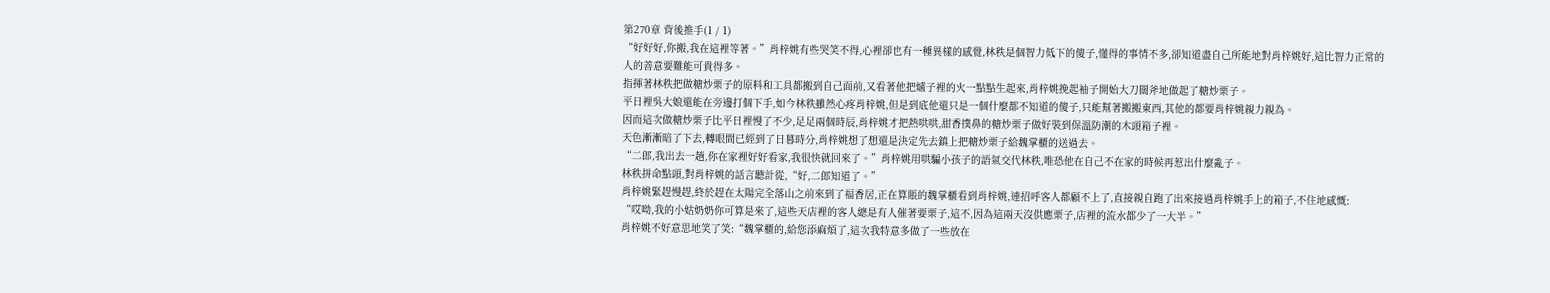第270章 背後推手(1 / 1)
“好好好,你搬,我在這裡等著。”肖梓姚有些哭笑不得,心裡卻也有一種異樣的感覺,林秩是個智力低下的傻子,懂得的事情不多,卻知道盡自己所能地對肖梓姚好,這比智力正常的人的善意要難能可貴得多。
指揮著林秩把做糖炒栗子的原料和工具都搬到自己面前,又看著他把爐子裡的火一點點生起來,肖梓姚挽起袖子開始大刀闊斧地做起了糖炒栗子。
平日裡吳大娘還能在旁邊打個下手,如今林秩雖然心疼肖梓姚,但是到底他還只是一個什麼都不知道的傻子,只能幫著搬搬東西,其他的都要肖梓姚親力親為。
因而這次做糖炒栗子比平日裡慢了不少,足足兩個時辰,肖梓姚才把熱哄哄,甜香撲鼻的糖炒栗子做好裝到保溫防潮的木頭箱子裡。
天色漸漸暗了下去,轉眼間已經到了日暮時分,肖梓姚想了想還是決定先去鎮上把糖炒栗子給魏掌櫃的送過去。
“二郎,我出去一趟,你在家裡好好看家,我很快就回來了。”肖梓姚用哄騙小孩子的語氣交代林秩,唯恐他在自己不在家的時候再惹出什麼亂子。
林秩拼命點頭,對肖梓姚的話言聽計從,“好,二郎知道了。”
肖梓姚緊趕慢趕,終於趕在太陽完全落山之前來到了福香居,正在算賬的魏掌櫃看到肖梓姚,連招呼客人都顧不上了,直接親自跑了出來接過肖梓姚手上的箱子,不住地感慨:
“哎呦,我的小姑奶奶你可算是來了,這些天店裡的客人總是有人催著要栗子,這不,因為這兩天沒供應栗子,店裡的流水都少了一大半。”
肖梓姚不好意思地笑了笑:“魏掌櫃的,給您添麻煩了,這次我特意多做了一些放在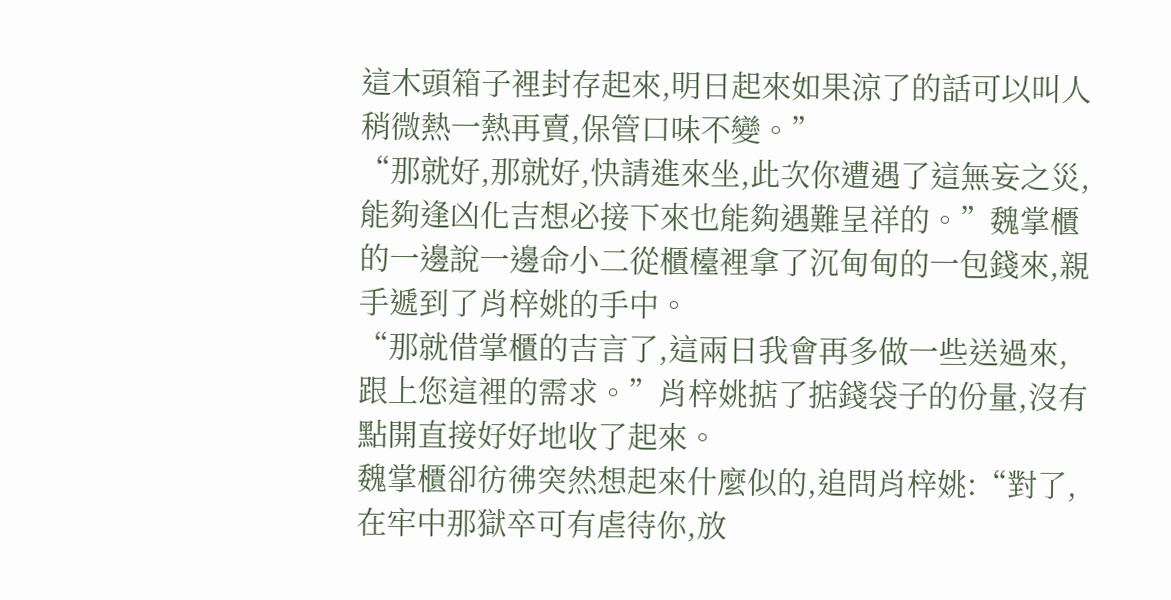這木頭箱子裡封存起來,明日起來如果涼了的話可以叫人稍微熱一熱再賣,保管口味不變。”
“那就好,那就好,快請進來坐,此次你遭遇了這無妄之災,能夠逢凶化吉想必接下來也能夠遇難呈祥的。”魏掌櫃的一邊說一邊命小二從櫃檯裡拿了沉甸甸的一包錢來,親手遞到了肖梓姚的手中。
“那就借掌櫃的吉言了,這兩日我會再多做一些送過來,跟上您這裡的需求。”肖梓姚掂了掂錢袋子的份量,沒有點開直接好好地收了起來。
魏掌櫃卻彷彿突然想起來什麼似的,追問肖梓姚:“對了,在牢中那獄卒可有虐待你,放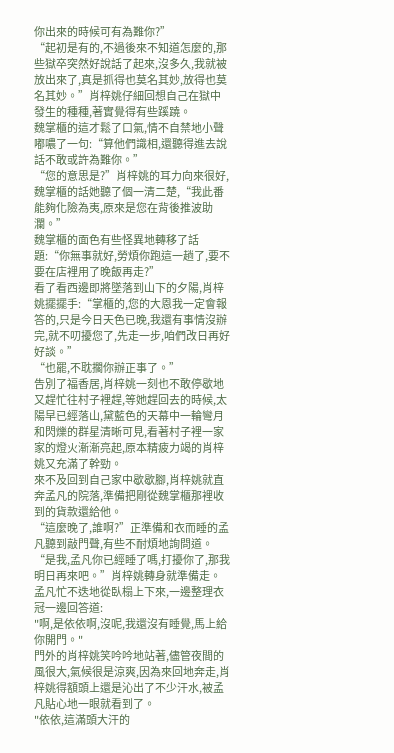你出來的時候可有為難你?”
“起初是有的,不過後來不知道怎麼的,那些獄卒突然好說話了起來,沒多久,我就被放出來了,真是抓得也莫名其妙,放得也莫名其妙。”肖梓姚仔細回想自己在獄中發生的種種,著實覺得有些蹊蹺。
魏掌櫃的這才鬆了口氣,情不自禁地小聲嘟噥了一句:“算他們識相,還聽得進去說話不敢或許為難你。”
“您的意思是?”肖梓姚的耳力向來很好,魏掌櫃的話她聽了個一清二楚,“我此番能夠化險為夷,原來是您在背後推波助瀾。”
魏掌櫃的面色有些怪異地轉移了話題:“你無事就好,勞煩你跑這一趟了,要不要在店裡用了晚飯再走?”
看了看西邊即將墜落到山下的夕陽,肖梓姚擺擺手:“掌櫃的,您的大恩我一定會報答的,只是今日天色已晚,我還有事情沒辦完,就不叨擾您了,先走一步,咱們改日再好好談。”
“也罷,不耽擱你辦正事了。”
告別了福香居,肖梓姚一刻也不敢停歇地又趕忙往村子裡趕,等她趕回去的時候,太陽早已經落山,黛藍色的天幕中一輪彎月和閃爍的群星清晰可見,看著村子裡一家家的燈火漸漸亮起,原本精疲力竭的肖梓姚又充滿了幹勁。
來不及回到自己家中歇歇腳,肖梓姚就直奔孟凡的院落,準備把剛從魏掌櫃那裡收到的貨款還給他。
“這麼晚了,誰啊?”正準備和衣而睡的孟凡聽到敲門聲,有些不耐煩地詢問道。
“是我,孟凡你已經睡了嗎,打擾你了,那我明日再來吧。”肖梓姚轉身就準備走。
孟凡忙不迭地從臥榻上下來,一邊整理衣冠一邊回答道:
"啊,是依依啊,沒呢,我還沒有睡覺,馬上給你開門。"
門外的肖梓姚笑吟吟地站著,儘管夜間的風很大,氣候很是涼爽,因為來回地奔走,肖梓姚得額頭上還是沁出了不少汗水,被孟凡貼心地一眼就看到了。
"依依,這滿頭大汗的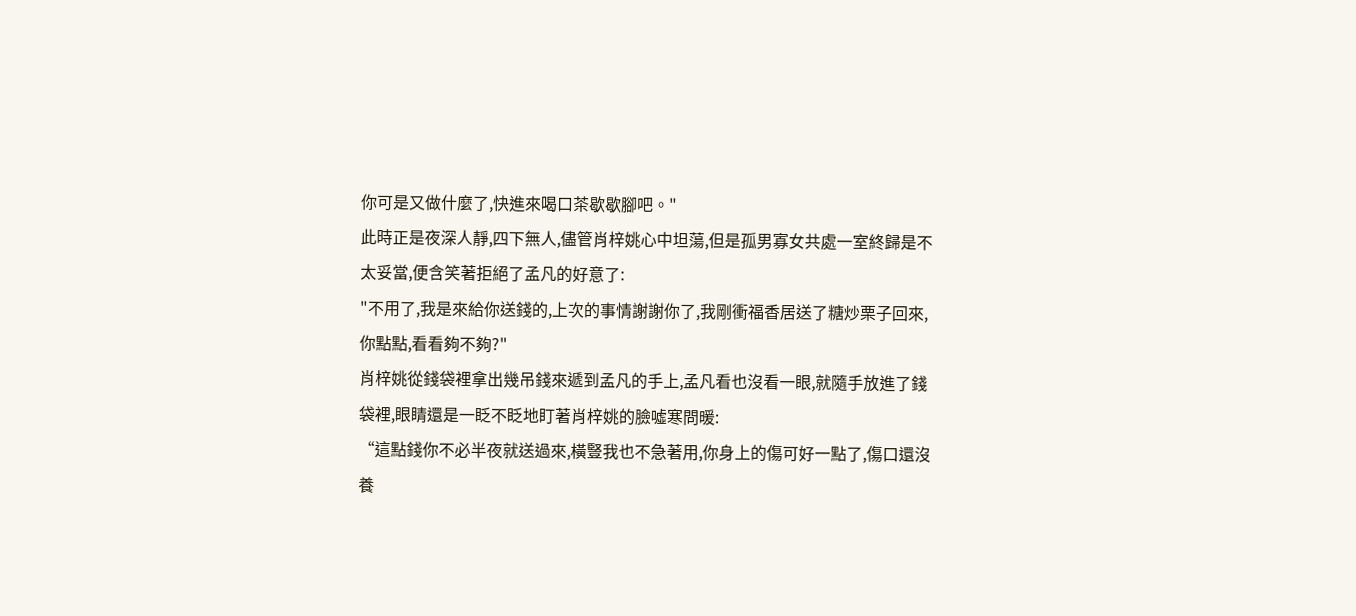你可是又做什麼了,快進來喝口茶歇歇腳吧。"
此時正是夜深人靜,四下無人,儘管肖梓姚心中坦蕩,但是孤男寡女共處一室終歸是不太妥當,便含笑著拒絕了孟凡的好意了:
"不用了,我是來給你送錢的,上次的事情謝謝你了,我剛衝福香居送了糖炒栗子回來,你點點,看看夠不夠?"
肖梓姚從錢袋裡拿出幾吊錢來遞到孟凡的手上,孟凡看也沒看一眼,就隨手放進了錢袋裡,眼睛還是一眨不眨地盯著肖梓姚的臉噓寒問暖:
“這點錢你不必半夜就送過來,橫豎我也不急著用,你身上的傷可好一點了,傷口還沒養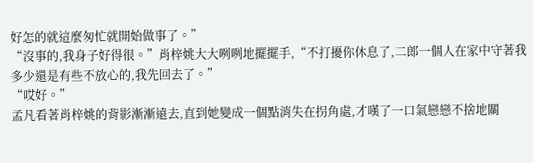好怎的就這麼匆忙就開始做事了。”
“沒事的,我身子好得很。”肖梓姚大大咧咧地擺擺手,“不打擾你休息了,二郎一個人在家中守著我多少還是有些不放心的,我先回去了。”
“哎好。”
孟凡看著肖梓姚的背影漸漸遠去,直到她變成一個點消失在拐角處,才嘆了一口氣戀戀不捨地關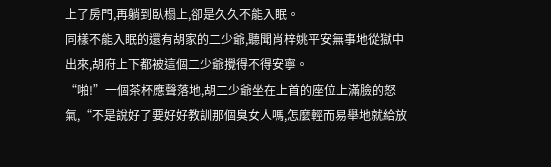上了房門,再躺到臥榻上,卻是久久不能入眠。
同樣不能入眠的還有胡家的二少爺,聽聞肖梓姚平安無事地從獄中出來,胡府上下都被這個二少爺攪得不得安寧。
“啪!”一個茶杯應聲落地,胡二少爺坐在上首的座位上滿臉的怒氣,“不是說好了要好好教訓那個臭女人嗎,怎麼輕而易舉地就給放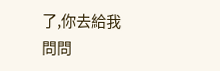了,你去給我問問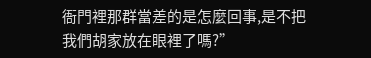衙門裡那群當差的是怎麼回事,是不把我們胡家放在眼裡了嗎?”